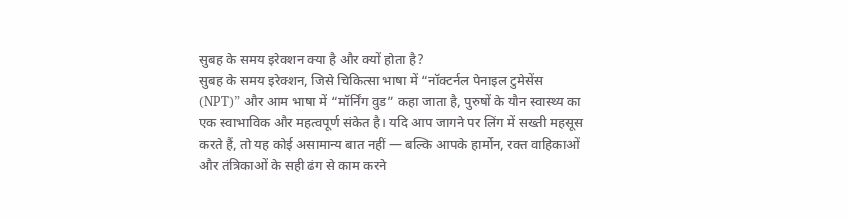सुबह के समय इरेक्शन क्या है और क्यों होता है?
सुबह के समय इरेक्शन, जिसे चिकित्सा भाषा में “नॉक्टर्नल पेनाइल टुमेसेंस (NPT)” और आम भाषा में “मॉर्निंग वुड” कहा जाता है, पुरुषों के यौन स्वास्थ्य का एक स्वाभाविक और महत्वपूर्ण संकेत है। यदि आप जागने पर लिंग में सख्ती महसूस करते हैं, तो यह कोई असामान्य बात नहीं — बल्कि आपके हार्मोन, रक्त वाहिकाओं और तंत्रिकाओं के सही ढंग से काम करने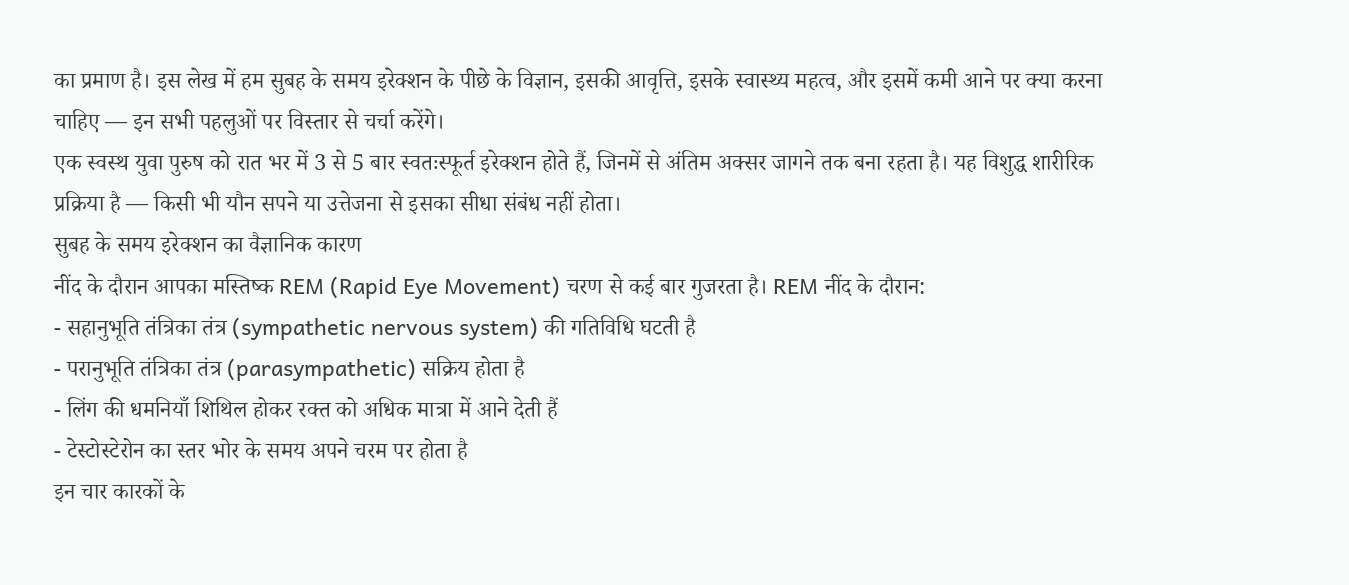का प्रमाण है। इस लेख में हम सुबह के समय इरेक्शन के पीछे के विज्ञान, इसकी आवृत्ति, इसके स्वास्थ्य महत्व, और इसमें कमी आने पर क्या करना चाहिए — इन सभी पहलुओं पर विस्तार से चर्चा करेंगे।
एक स्वस्थ युवा पुरुष को रात भर में 3 से 5 बार स्वतःस्फूर्त इरेक्शन होते हैं, जिनमें से अंतिम अक्सर जागने तक बना रहता है। यह विशुद्ध शारीरिक प्रक्रिया है — किसी भी यौन सपने या उत्तेजना से इसका सीधा संबंध नहीं होता।
सुबह के समय इरेक्शन का वैज्ञानिक कारण
नींद के दौरान आपका मस्तिष्क REM (Rapid Eye Movement) चरण से कई बार गुजरता है। REM नींद के दौरान:
- सहानुभूति तंत्रिका तंत्र (sympathetic nervous system) की गतिविधि घटती है
- परानुभूति तंत्रिका तंत्र (parasympathetic) सक्रिय होता है
- लिंग की धमनियाँ शिथिल होकर रक्त को अधिक मात्रा में आने देती हैं
- टेस्टोस्टेरोन का स्तर भोर के समय अपने चरम पर होता है
इन चार कारकों के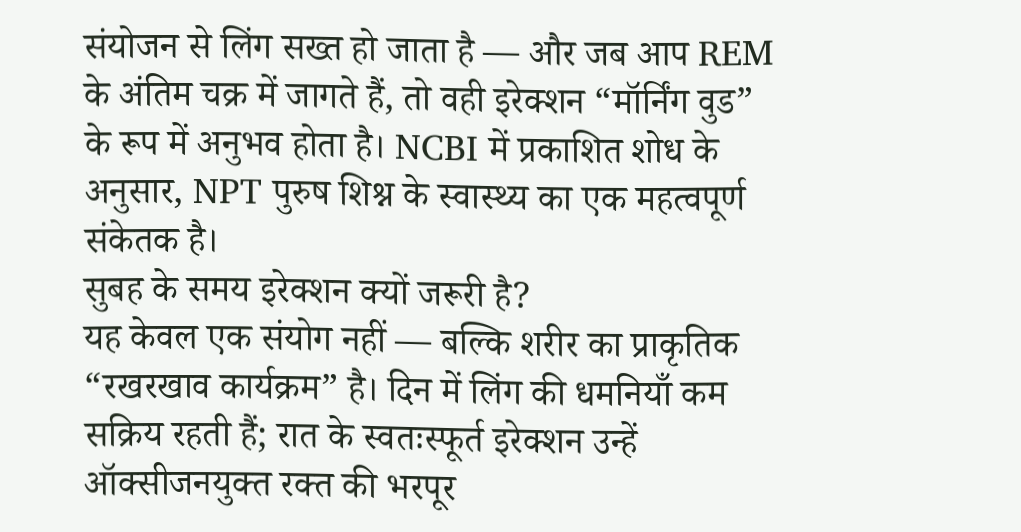संयोजन से लिंग सख्त हो जाता है — और जब आप REM के अंतिम चक्र में जागते हैं, तो वही इरेक्शन “मॉर्निंग वुड” के रूप में अनुभव होता है। NCBI में प्रकाशित शोध के अनुसार, NPT पुरुष शिश्न के स्वास्थ्य का एक महत्वपूर्ण संकेतक है।
सुबह के समय इरेक्शन क्यों जरूरी है?
यह केवल एक संयोग नहीं — बल्कि शरीर का प्राकृतिक “रखरखाव कार्यक्रम” है। दिन में लिंग की धमनियाँ कम सक्रिय रहती हैं; रात के स्वतःस्फूर्त इरेक्शन उन्हें ऑक्सीजनयुक्त रक्त की भरपूर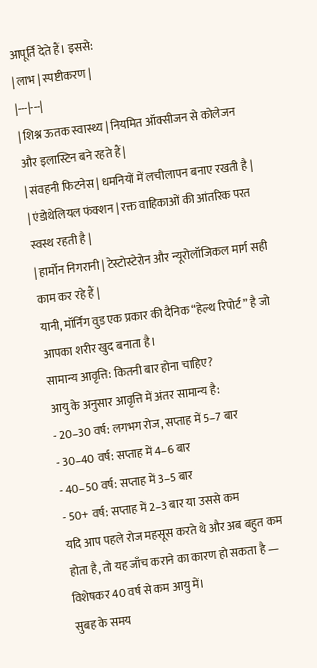आपूर्ति देते हैं। इससे:
| लाभ | स्पष्टीकरण |
|---|---|
| शिश्न ऊतक स्वास्थ्य | नियमित ऑक्सीजन से कोलेजन और इलास्टिन बने रहते हैं |
| संवहनी फिटनेस | धमनियों में लचीलापन बनाए रखती है |
| एंडोथेलियल फंक्शन | रक्त वाहिकाओं की आंतरिक परत स्वस्थ रहती है |
| हार्मोन निगरानी | टेस्टोस्टेरोन और न्यूरोलॉजिकल मार्ग सही काम कर रहे हैं |
यानी, मॉर्निंग वुड एक प्रकार की दैनिक “हेल्थ रिपोर्ट” है जो आपका शरीर खुद बनाता है।
सामान्य आवृत्ति: कितनी बार होना चाहिए?
आयु के अनुसार आवृत्ति में अंतर सामान्य है:
- 20–30 वर्ष: लगभग रोज, सप्ताह में 5–7 बार
- 30–40 वर्ष: सप्ताह में 4–6 बार
- 40–50 वर्ष: सप्ताह में 3–5 बार
- 50+ वर्ष: सप्ताह में 2–3 बार या उससे कम
यदि आप पहले रोज महसूस करते थे और अब बहुत कम होता है, तो यह जाँच कराने का कारण हो सकता है — विशेषकर 40 वर्ष से कम आयु में।
सुबह के समय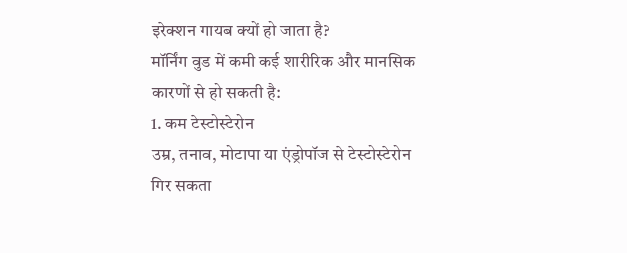इरेक्शन गायब क्यों हो जाता है?
मॉर्निंग वुड में कमी कई शारीरिक और मानसिक कारणों से हो सकती है:
1. कम टेस्टोस्टेरोन
उम्र, तनाव, मोटापा या एंड्रोपॉज से टेस्टोस्टेरोन गिर सकता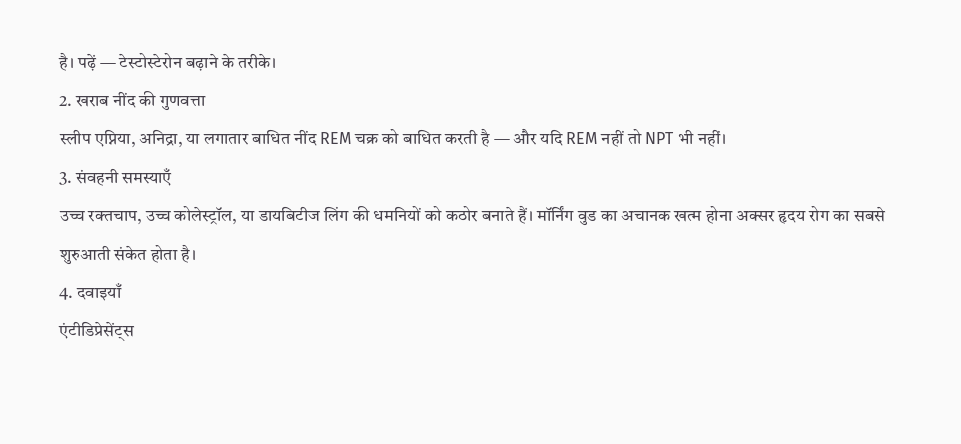है। पढ़ें — टेस्टोस्टेरोन बढ़ाने के तरीके।
2. खराब नींद की गुणवत्ता
स्लीप एप्निया, अनिद्रा, या लगातार बाधित नींद REM चक्र को बाधित करती है — और यदि REM नहीं तो NPT भी नहीं।
3. संवहनी समस्याएँ
उच्च रक्तचाप, उच्च कोलेस्ट्रॉल, या डायबिटीज लिंग की धमनियों को कठोर बनाते हैं। मॉर्निंग वुड का अचानक खत्म होना अक्सर हृदय रोग का सबसे शुरुआती संकेत होता है।
4. दवाइयाँ
एंटीडिप्रेसेंट्स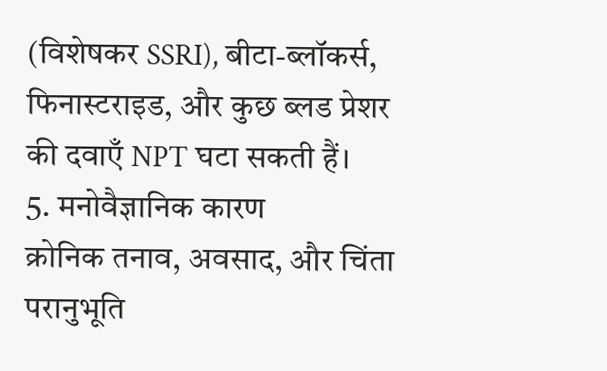(विशेषकर SSRI), बीटा-ब्लॉकर्स, फिनास्टराइड, और कुछ ब्लड प्रेशर की दवाएँ NPT घटा सकती हैं।
5. मनोवैज्ञानिक कारण
क्रोनिक तनाव, अवसाद, और चिंता परानुभूति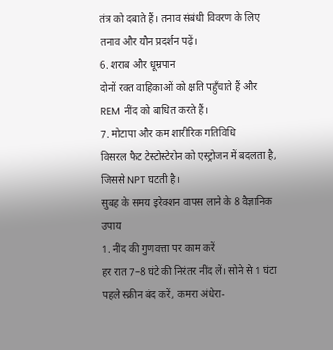तंत्र को दबाते हैं। तनाव संबंधी विवरण के लिए तनाव और यौन प्रदर्शन पढ़ें।
6. शराब और धूम्रपान
दोनों रक्त वाहिकाओं को क्षति पहुँचाते हैं और REM नींद को बाधित करते हैं।
7. मोटापा और कम शारीरिक गतिविधि
विसरल फैट टेस्टोस्टेरोन को एस्ट्रोजन में बदलता है, जिससे NPT घटती है।
सुबह के समय इरेक्शन वापस लाने के 8 वैज्ञानिक उपाय
1. नींद की गुणवत्ता पर काम करें
हर रात 7–8 घंटे की निरंतर नींद लें। सोने से 1 घंटा पहले स्क्रीन बंद करें, कमरा अंधेरा-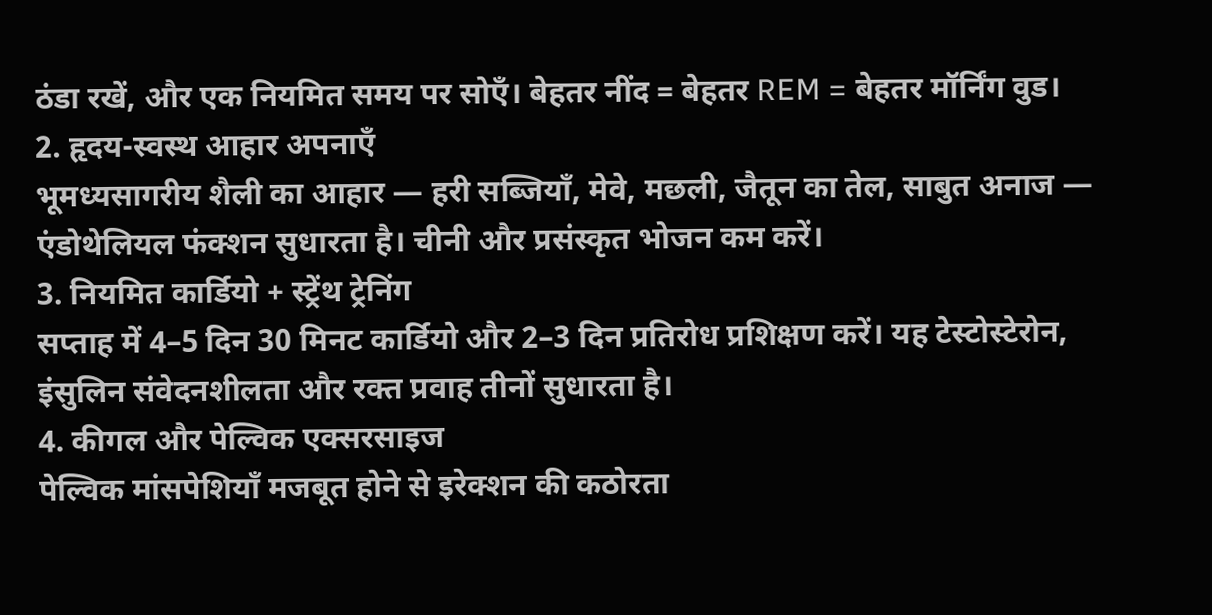ठंडा रखें, और एक नियमित समय पर सोएँ। बेहतर नींद = बेहतर REM = बेहतर मॉर्निंग वुड।
2. हृदय-स्वस्थ आहार अपनाएँ
भूमध्यसागरीय शैली का आहार — हरी सब्जियाँ, मेवे, मछली, जैतून का तेल, साबुत अनाज — एंडोथेलियल फंक्शन सुधारता है। चीनी और प्रसंस्कृत भोजन कम करें।
3. नियमित कार्डियो + स्ट्रेंथ ट्रेनिंग
सप्ताह में 4–5 दिन 30 मिनट कार्डियो और 2–3 दिन प्रतिरोध प्रशिक्षण करें। यह टेस्टोस्टेरोन, इंसुलिन संवेदनशीलता और रक्त प्रवाह तीनों सुधारता है।
4. कीगल और पेल्विक एक्सरसाइज
पेल्विक मांसपेशियाँ मजबूत होने से इरेक्शन की कठोरता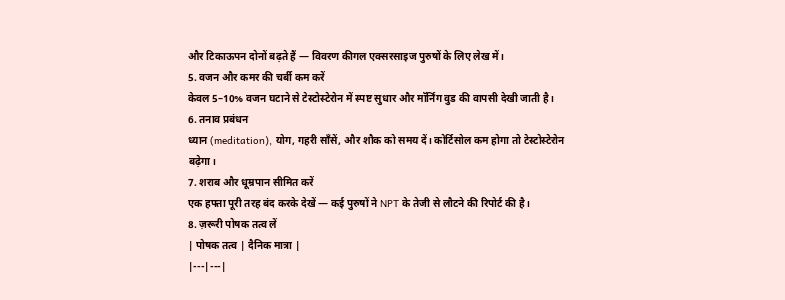और टिकाऊपन दोनों बढ़ते हैं — विवरण कीगल एक्सरसाइज पुरुषों के लिए लेख में।
5. वजन और कमर की चर्बी कम करें
केवल 5–10% वजन घटाने से टेस्टोस्टेरोन में स्पष्ट सुधार और मॉर्निंग वुड की वापसी देखी जाती है।
6. तनाव प्रबंधन
ध्यान (meditation), योग, गहरी साँसें, और शौक को समय दें। कोर्टिसोल कम होगा तो टेस्टोस्टेरोन बढ़ेगा।
7. शराब और धूम्रपान सीमित करें
एक हफ्ता पूरी तरह बंद करके देखें — कई पुरुषों ने NPT के तेजी से लौटने की रिपोर्ट की है।
8. ज़रूरी पोषक तत्व लें
| पोषक तत्व | दैनिक मात्रा |
|---|---|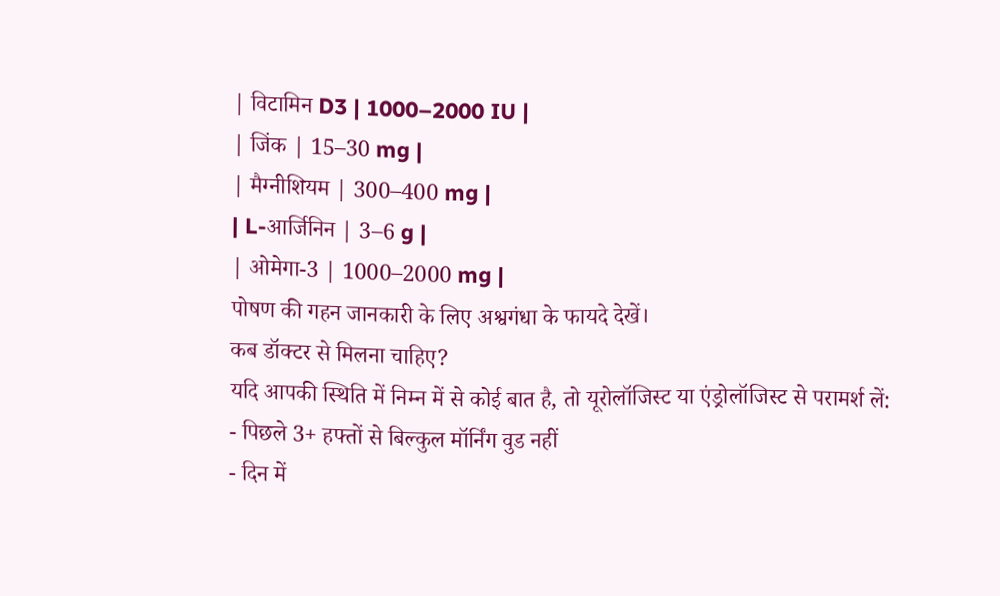| विटामिन D3 | 1000–2000 IU |
| जिंक | 15–30 mg |
| मैग्नीशियम | 300–400 mg |
| L-आर्जिनिन | 3–6 g |
| ओमेगा-3 | 1000–2000 mg |
पोषण की गहन जानकारी के लिए अश्वगंधा के फायदे देखें।
कब डॉक्टर से मिलना चाहिए?
यदि आपकी स्थिति में निम्न में से कोई बात है, तो यूरोलॉजिस्ट या एंड्रोलॉजिस्ट से परामर्श लें:
- पिछले 3+ हफ्तों से बिल्कुल मॉर्निंग वुड नहीं
- दिन में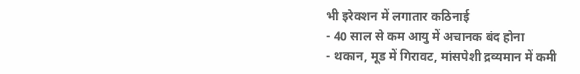भी इरेक्शन में लगातार कठिनाई
- 40 साल से कम आयु में अचानक बंद होना
- थकान, मूड में गिरावट, मांसपेशी द्रव्यमान में कमी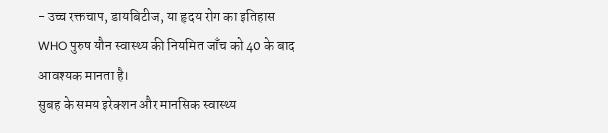- उच्च रक्तचाप, डायबिटीज, या हृदय रोग का इतिहास
WHO पुरुष यौन स्वास्थ्य की नियमित जाँच को 40 के बाद आवश्यक मानता है।
सुबह के समय इरेक्शन और मानसिक स्वास्थ्य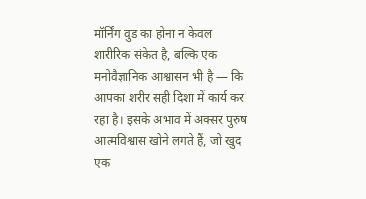मॉर्निंग वुड का होना न केवल शारीरिक संकेत है, बल्कि एक मनोवैज्ञानिक आश्वासन भी है — कि आपका शरीर सही दिशा में कार्य कर रहा है। इसके अभाव में अक्सर पुरुष आत्मविश्वास खोने लगते हैं, जो खुद एक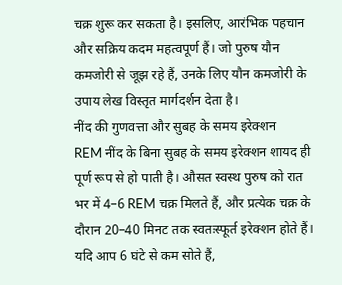चक्र शुरू कर सकता है। इसलिए, आरंभिक पहचान और सक्रिय कदम महत्वपूर्ण हैं। जो पुरुष यौन कमजोरी से जूझ रहे हैं, उनके लिए यौन कमजोरी के उपाय लेख विस्तृत मार्गदर्शन देता है।
नींद की गुणवत्ता और सुबह के समय इरेक्शन
REM नींद के बिना सुबह के समय इरेक्शन शायद ही पूर्ण रूप से हो पाती है। औसत स्वस्थ पुरुष को रात भर में 4–6 REM चक्र मिलते हैं, और प्रत्येक चक्र के दौरान 20–40 मिनट तक स्वतःस्फूर्त इरेक्शन होते हैं। यदि आप 6 घंटे से कम सोते हैं,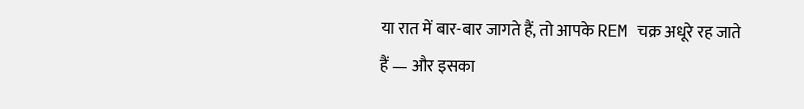या रात में बार-बार जागते हैं, तो आपके REM चक्र अधूरे रह जाते हैं — और इसका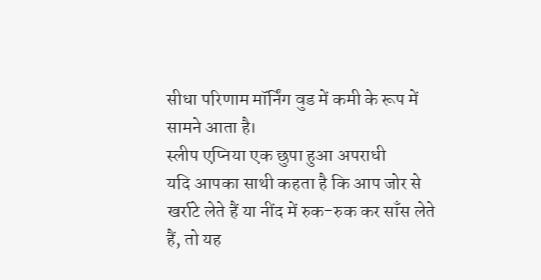सीधा परिणाम मॉर्निंग वुड में कमी के रूप में सामने आता है।
स्लीप एप्निया एक छुपा हुआ अपराधी
यदि आपका साथी कहता है कि आप जोर से खर्राटे लेते हैं या नींद में रुक-रुक कर साँस लेते हैं, तो यह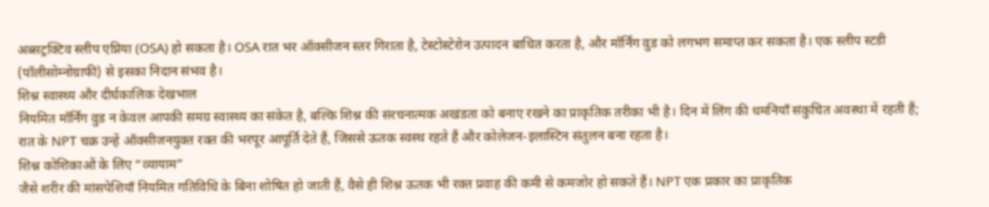अब्सट्रक्टिव स्लीप एप्निया (OSA) हो सकता है। OSA रात भर ऑक्सीजन स्तर गिराता है, टेस्टोस्टेरोन उत्पादन बाधित करता है, और मॉर्निंग वुड को लगभग समाप्त कर सकता है। एक स्लीप स्टडी (पॉलीसोम्नोग्राफी) से इसका निदान संभव है।
शिश्न स्वास्थ्य और दीर्घकालिक देखभाल
नियमित मॉर्निंग वुड न केवल आपकी समग्र स्वास्थ्य का संकेत है, बल्कि शिश्न की संरचनात्मक अखंडता को बनाए रखने का प्राकृतिक तरीका भी है। दिन में लिंग की धमनियाँ संकुचित अवस्था में रहती हैं; रात के NPT चक्र उन्हें ऑक्सीजनयुक्त रक्त की भरपूर आपूर्ति देते हैं, जिससे ऊतक स्वस्थ रहते हैं और कोलेजन-इलास्टिन संतुलन बना रहता है।
शिश्न कोशिकाओं के लिए “व्यायाम”
जैसे शरीर की मांसपेशियाँ नियमित गतिविधि के बिना शोषित हो जाती हैं, वैसे ही शिश्न ऊतक भी रक्त प्रवाह की कमी से कमजोर हो सकते हैं। NPT एक प्रकार का प्राकृतिक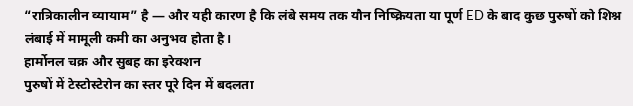“रात्रिकालीन व्यायाम” है — और यही कारण है कि लंबे समय तक यौन निष्क्रियता या पूर्ण ED के बाद कुछ पुरुषों को शिश्न लंबाई में मामूली कमी का अनुभव होता है।
हार्मोनल चक्र और सुबह का इरेक्शन
पुरुषों में टेस्टोस्टेरोन का स्तर पूरे दिन में बदलता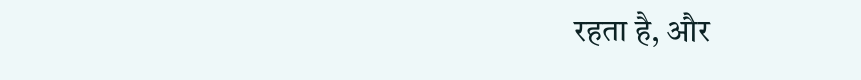रहता है, और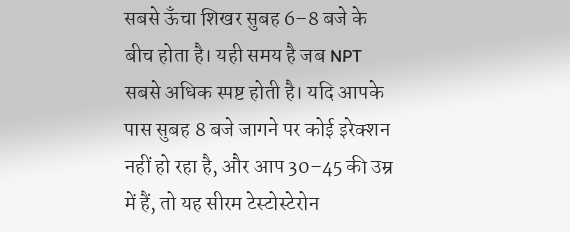सबसे ऊँचा शिखर सुबह 6–8 बजे के बीच होता है। यही समय है जब NPT सबसे अधिक स्पष्ट होती है। यदि आपके पास सुबह 8 बजे जागने पर कोई इरेक्शन नहीं हो रहा है, और आप 30–45 की उम्र में हैं, तो यह सीरम टेस्टोस्टेरोन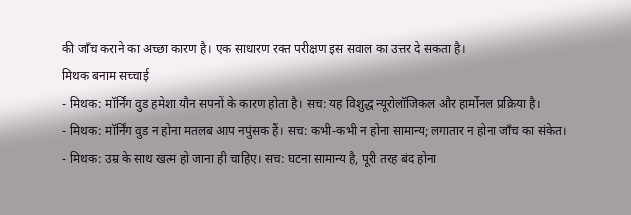की जाँच कराने का अच्छा कारण है। एक साधारण रक्त परीक्षण इस सवाल का उत्तर दे सकता है।
मिथक बनाम सच्चाई
- मिथक: मॉर्निंग वुड हमेशा यौन सपनों के कारण होता है। सच: यह विशुद्ध न्यूरोलॉजिकल और हार्मोनल प्रक्रिया है।
- मिथक: मॉर्निंग वुड न होना मतलब आप नपुंसक हैं। सच: कभी-कभी न होना सामान्य; लगातार न होना जाँच का संकेत।
- मिथक: उम्र के साथ खत्म हो जाना ही चाहिए। सच: घटना सामान्य है, पूरी तरह बंद होना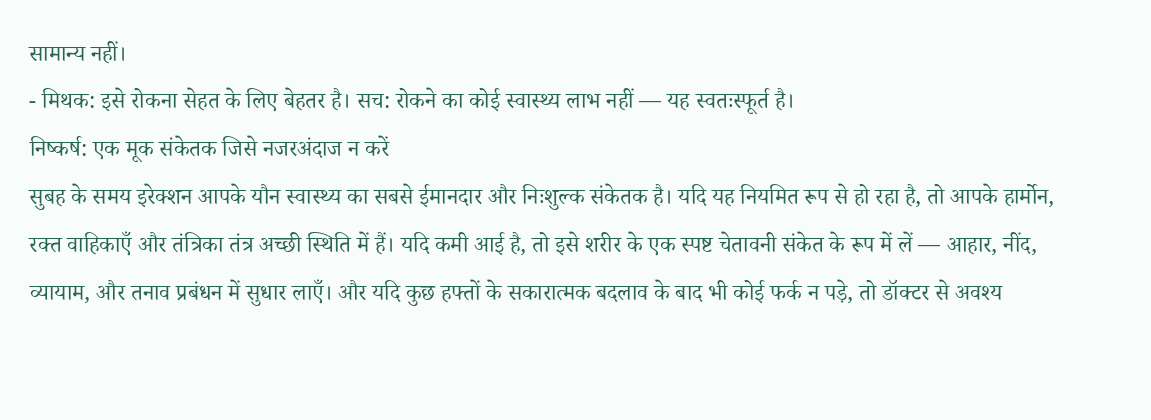सामान्य नहीं।
- मिथक: इसे रोकना सेहत के लिए बेहतर है। सच: रोकने का कोई स्वास्थ्य लाभ नहीं — यह स्वतःस्फूर्त है।
निष्कर्ष: एक मूक संकेतक जिसे नजरअंदाज न करें
सुबह के समय इरेक्शन आपके यौन स्वास्थ्य का सबसे ईमानदार और निःशुल्क संकेतक है। यदि यह नियमित रूप से हो रहा है, तो आपके हार्मोन, रक्त वाहिकाएँ और तंत्रिका तंत्र अच्छी स्थिति में हैं। यदि कमी आई है, तो इसे शरीर के एक स्पष्ट चेतावनी संकेत के रूप में लें — आहार, नींद, व्यायाम, और तनाव प्रबंधन में सुधार लाएँ। और यदि कुछ हफ्तों के सकारात्मक बदलाव के बाद भी कोई फर्क न पड़े, तो डॉक्टर से अवश्य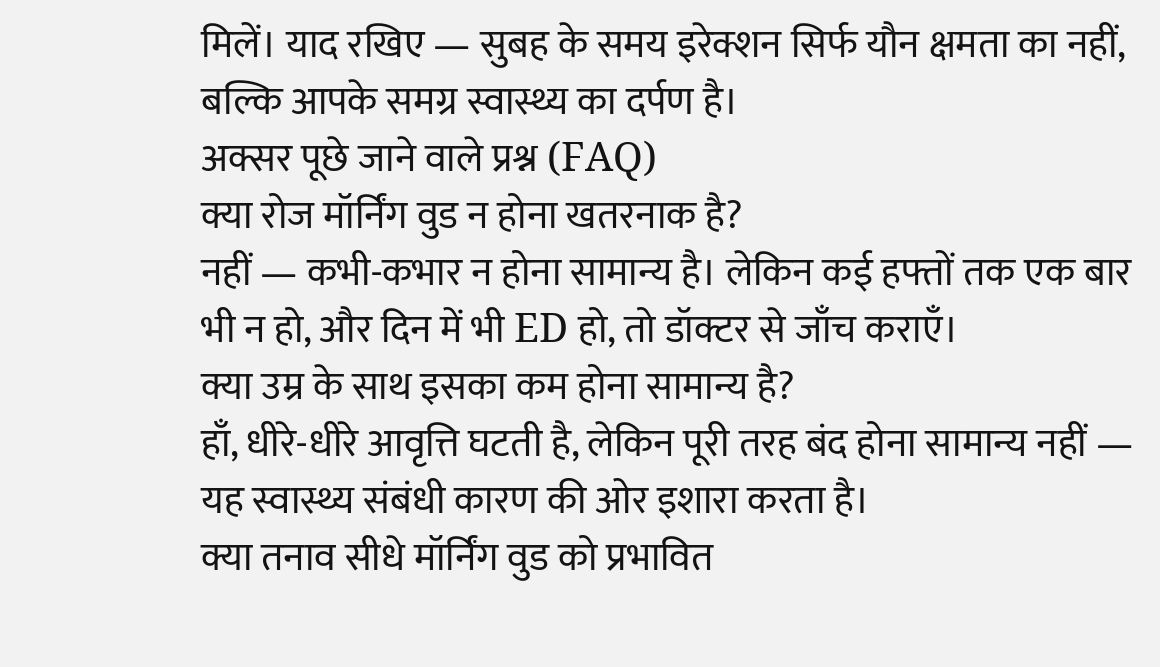मिलें। याद रखिए — सुबह के समय इरेक्शन सिर्फ यौन क्षमता का नहीं, बल्कि आपके समग्र स्वास्थ्य का दर्पण है।
अक्सर पूछे जाने वाले प्रश्न (FAQ)
क्या रोज मॉर्निंग वुड न होना खतरनाक है?
नहीं — कभी-कभार न होना सामान्य है। लेकिन कई हफ्तों तक एक बार भी न हो, और दिन में भी ED हो, तो डॉक्टर से जाँच कराएँ।
क्या उम्र के साथ इसका कम होना सामान्य है?
हाँ, धीरे-धीरे आवृत्ति घटती है, लेकिन पूरी तरह बंद होना सामान्य नहीं — यह स्वास्थ्य संबंधी कारण की ओर इशारा करता है।
क्या तनाव सीधे मॉर्निंग वुड को प्रभावित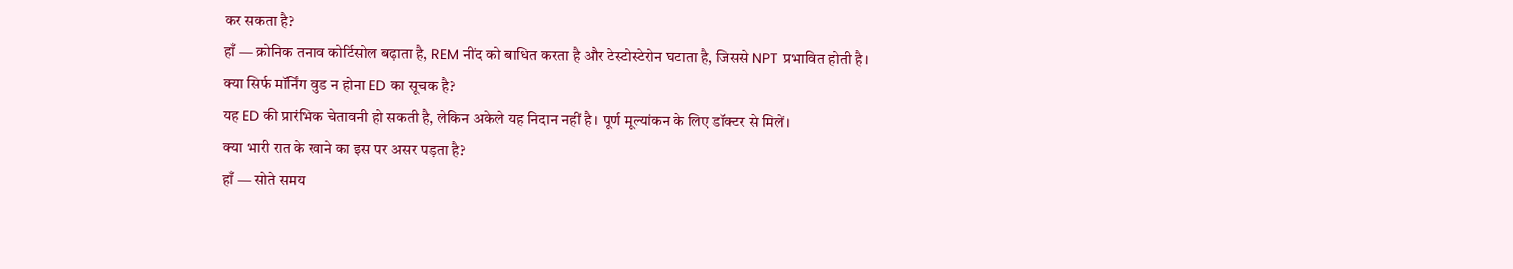कर सकता है?
हाँ — क्रोनिक तनाव कोर्टिसोल बढ़ाता है, REM नींद को बाधित करता है और टेस्टोस्टेरोन घटाता है, जिससे NPT प्रभावित होती है।
क्या सिर्फ मॉर्निंग वुड न होना ED का सूचक है?
यह ED की प्रारंभिक चेतावनी हो सकती है, लेकिन अकेले यह निदान नहीं है। पूर्ण मूल्यांकन के लिए डॉक्टर से मिलें।
क्या भारी रात के खाने का इस पर असर पड़ता है?
हाँ — सोते समय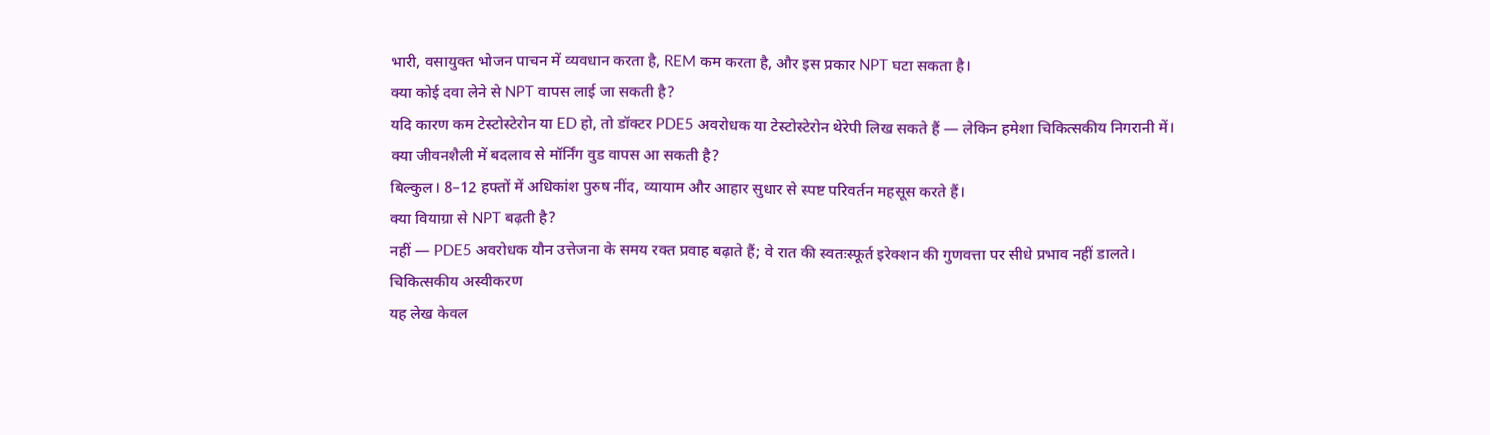भारी, वसायुक्त भोजन पाचन में व्यवधान करता है, REM कम करता है, और इस प्रकार NPT घटा सकता है।
क्या कोई दवा लेने से NPT वापस लाई जा सकती है?
यदि कारण कम टेस्टोस्टेरोन या ED हो, तो डॉक्टर PDE5 अवरोधक या टेस्टोस्टेरोन थेरेपी लिख सकते हैं — लेकिन हमेशा चिकित्सकीय निगरानी में।
क्या जीवनशैली में बदलाव से मॉर्निंग वुड वापस आ सकती है?
बिल्कुल। 8–12 हफ्तों में अधिकांश पुरुष नींद, व्यायाम और आहार सुधार से स्पष्ट परिवर्तन महसूस करते हैं।
क्या वियाग्रा से NPT बढ़ती है?
नहीं — PDE5 अवरोधक यौन उत्तेजना के समय रक्त प्रवाह बढ़ाते हैं; वे रात की स्वतःस्फूर्त इरेक्शन की गुणवत्ता पर सीधे प्रभाव नहीं डालते।
चिकित्सकीय अस्वीकरण
यह लेख केवल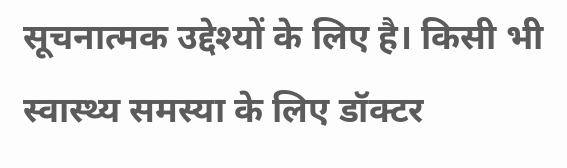सूचनात्मक उद्देश्यों के लिए है। किसी भी स्वास्थ्य समस्या के लिए डॉक्टर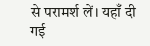से परामर्श लें। यहाँ दी गई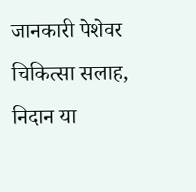जानकारी पेशेवर चिकित्सा सलाह, निदान या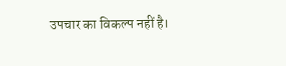उपचार का विकल्प नहीं है।